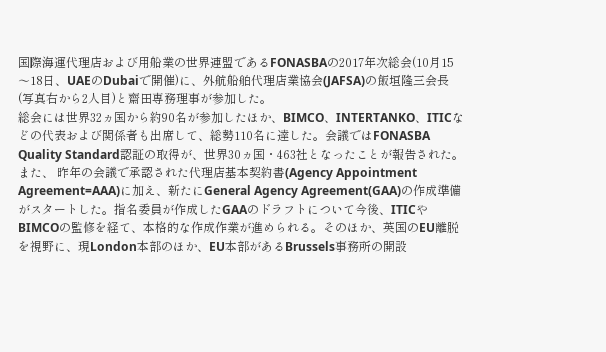国際海運代理店および用船業の世界連盟であるFONASBAの2017年次総会(10月15〜18日、UAEのDubaiで開催)に、外航船舶代理店業協会(JAFSA)の飯垣隆三会長(写真右から2人目)と齋田専務理事が参加した。
総会には世界32ヵ国から約90名が参加したほか、BIMCO、INTERTANKO、ITICなどの代表および関係者も出席して、総勢110名に達した。会議ではFONASBA Quality Standard認証の取得が、世界30ヵ国・463社となったことが報告された。
また、 昨年の会議で承認された代理店基本契約書(Agency Appointment Agreement=AAA)に加え、新たにGeneral Agency Agreement(GAA)の作成準備がスタートした。指名委員が作成したGAAのドラフトについて今後、ITICやBIMCOの監修を経て、本格的な作成作業が進められる。そのほか、英国のEU離脱を視野に、現London本部のほか、EU本部があるBrussels事務所の開設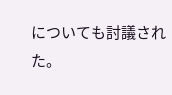についても討議された。